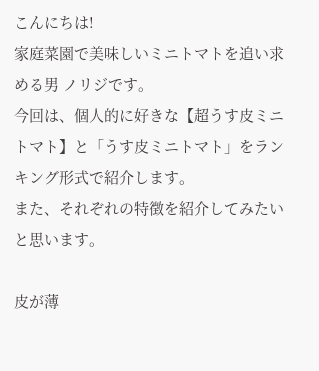こんにちは!
家庭菜園で美味しいミニトマトを追い求める男 ノリジです。
今回は、個人的に好きな【超うす皮ミニトマト】と「うす皮ミニトマト」をランキング形式で紹介します。
また、それぞれの特徴を紹介してみたいと思います。

皮が薄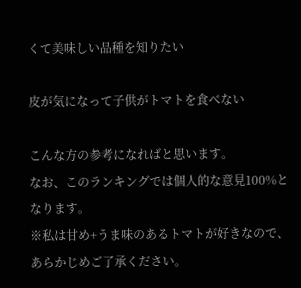くて美味しい品種を知りたい

皮が気になって子供がトマトを食べない

こんな方の参考になればと思います。
なお、このランキングでは個人的な意見100%となります。
※私は甘め+うま味のあるトマトが好きなので、あらかじめご了承ください。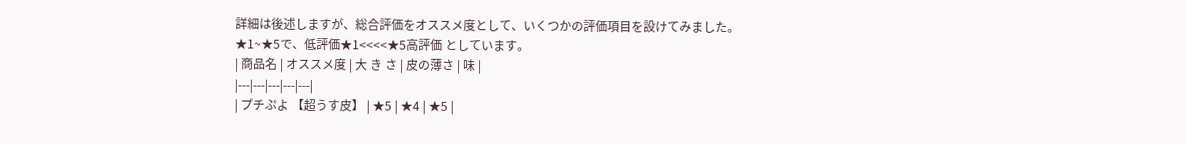詳細は後述しますが、総合評価をオススメ度として、いくつかの評価項目を設けてみました。
★1~★5で、低評価★1<<<<★5高評価 としています。
| 商品名 | オススメ度 | 大 き さ | 皮の薄さ | 味 |
|---|---|---|---|---|
| プチぷよ 【超うす皮】 | ★5 | ★4 | ★5 |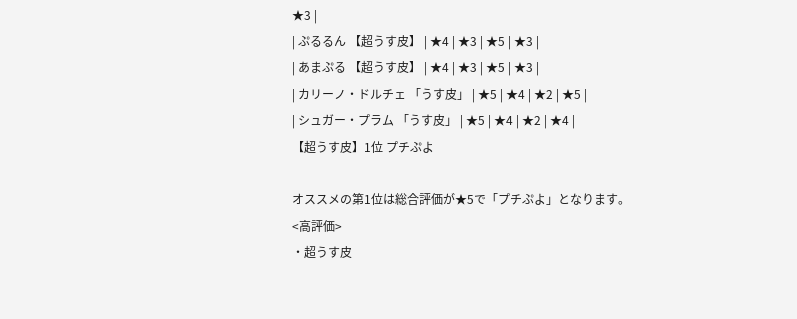★3 |
| ぷるるん 【超うす皮】 | ★4 | ★3 | ★5 | ★3 |
| あまぷる 【超うす皮】 | ★4 | ★3 | ★5 | ★3 |
| カリーノ・ドルチェ 「うす皮」 | ★5 | ★4 | ★2 | ★5 |
| シュガー・プラム 「うす皮」 | ★5 | ★4 | ★2 | ★4 |
【超うす皮】1位 プチぷよ

オススメの第1位は総合評価が★5で「プチぷよ」となります。
<高評価>
・超うす皮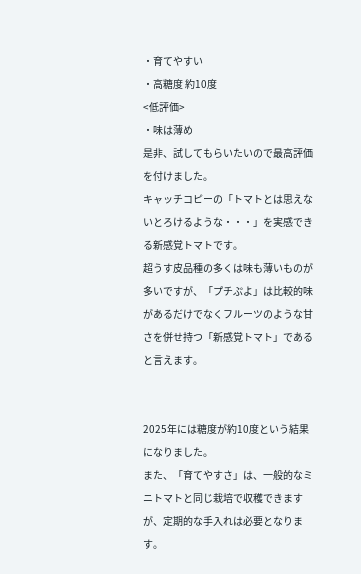・育てやすい
・高糖度 約10度
<低評価>
・味は薄め
是非、試してもらいたいので最高評価を付けました。
キャッチコピーの「トマトとは思えないとろけるような・・・」を実感できる新感覚トマトです。
超うす皮品種の多くは味も薄いものが多いですが、「プチぷよ」は比較的味があるだけでなくフルーツのような甘さを併せ持つ「新感覚トマト」であると言えます。


2025年には糖度が約10度という結果になりました。
また、「育てやすさ」は、一般的なミニトマトと同じ栽培で収穫できますが、定期的な手入れは必要となります。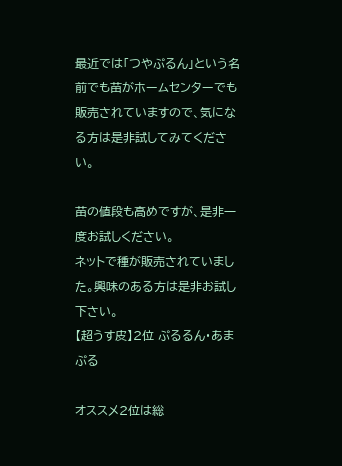最近では「つやぷるん」という名前でも苗がホームセンターでも販売されていますので、気になる方は是非試してみてください。

苗の値段も高めですが、是非一度お試しください。
ネットで種が販売されていました。興味のある方は是非お試し下さい。
【超うす皮】2位 ぷるるん・あまぷる

オススメ2位は総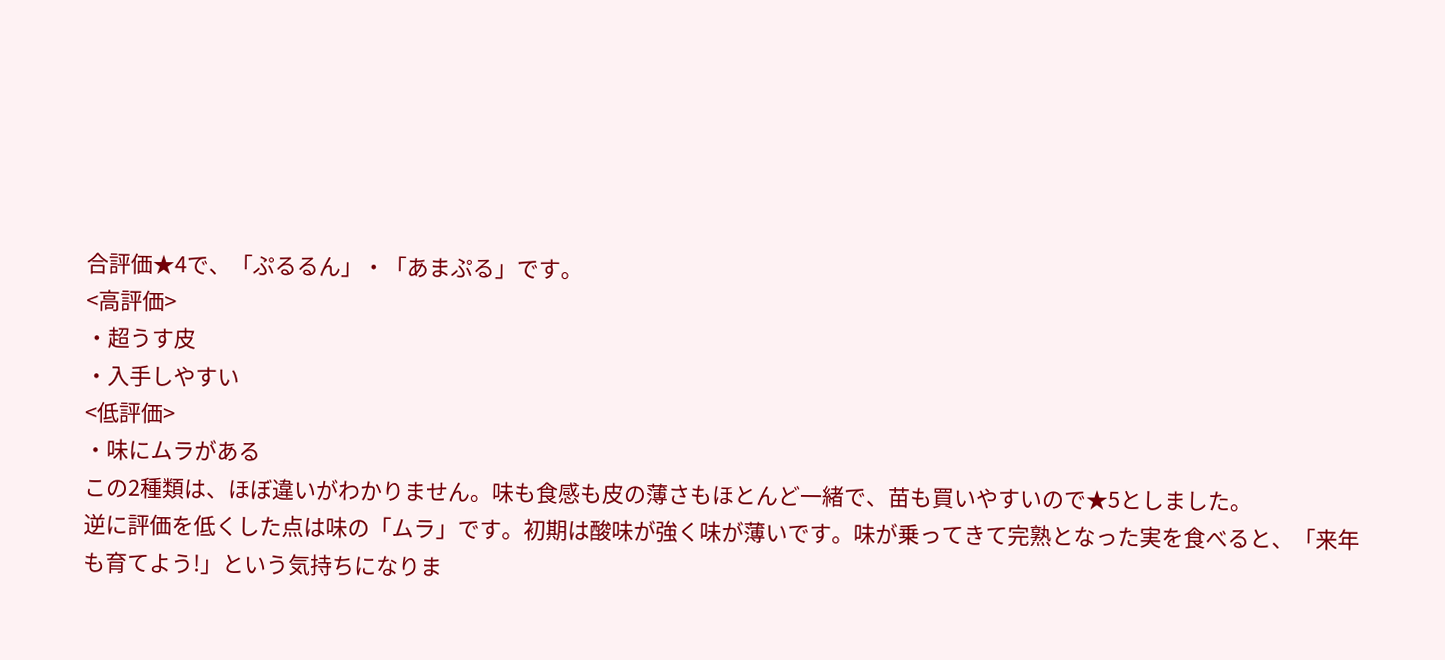合評価★4で、「ぷるるん」・「あまぷる」です。
<高評価>
・超うす皮
・入手しやすい
<低評価>
・味にムラがある
この2種類は、ほぼ違いがわかりません。味も食感も皮の薄さもほとんど一緒で、苗も買いやすいので★5としました。
逆に評価を低くした点は味の「ムラ」です。初期は酸味が強く味が薄いです。味が乗ってきて完熟となった実を食べると、「来年も育てよう!」という気持ちになりま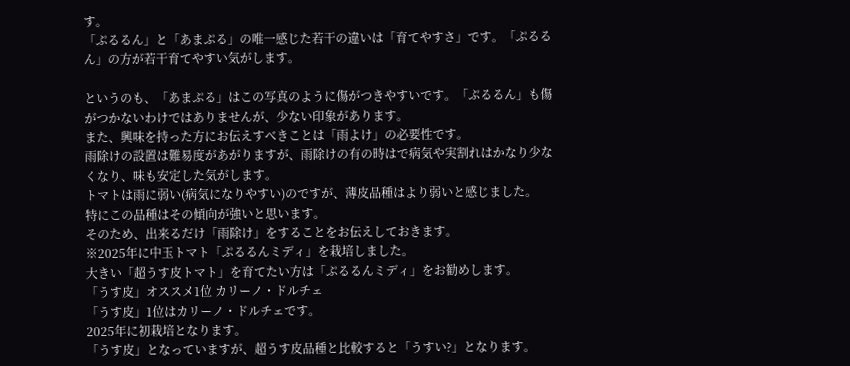す。
「ぷるるん」と「あまぷる」の唯一感じた若干の違いは「育てやすさ」です。「ぷるるん」の方が若干育てやすい気がします。

というのも、「あまぷる」はこの写真のように傷がつきやすいです。「ぷるるん」も傷がつかないわけではありませんが、少ない印象があります。
また、興味を持った方にお伝えすべきことは「雨よけ」の必要性です。
雨除けの設置は難易度があがりますが、雨除けの有の時はで病気や実割れはかなり少なくなり、味も安定した気がします。
トマトは雨に弱い(病気になりやすい)のですが、薄皮品種はより弱いと感じました。
特にこの品種はその傾向が強いと思います。
そのため、出来るだけ「雨除け」をすることをお伝えしておきます。
※2025年に中玉トマト「ぷるるんミディ」を栽培しました。
大きい「超うす皮トマト」を育てたい方は「ぷるるんミディ」をお勧めします。
「うす皮」オススメ1位 カリーノ・ドルチェ
「うす皮」1位はカリーノ・ドルチェです。
2025年に初栽培となります。
「うす皮」となっていますが、超うす皮品種と比較すると「うすい?」となります。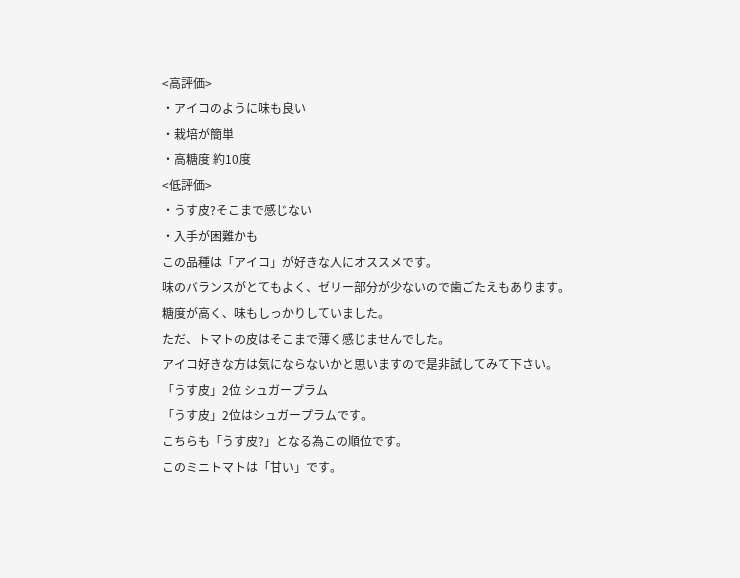<高評価>
・アイコのように味も良い
・栽培が簡単
・高糖度 約10度
<低評価>
・うす皮?そこまで感じない
・入手が困難かも
この品種は「アイコ」が好きな人にオススメです。
味のバランスがとてもよく、ゼリー部分が少ないので歯ごたえもあります。
糖度が高く、味もしっかりしていました。
ただ、トマトの皮はそこまで薄く感じませんでした。
アイコ好きな方は気にならないかと思いますので是非試してみて下さい。
「うす皮」2位 シュガープラム
「うす皮」2位はシュガープラムです。
こちらも「うす皮?」となる為この順位です。
このミニトマトは「甘い」です。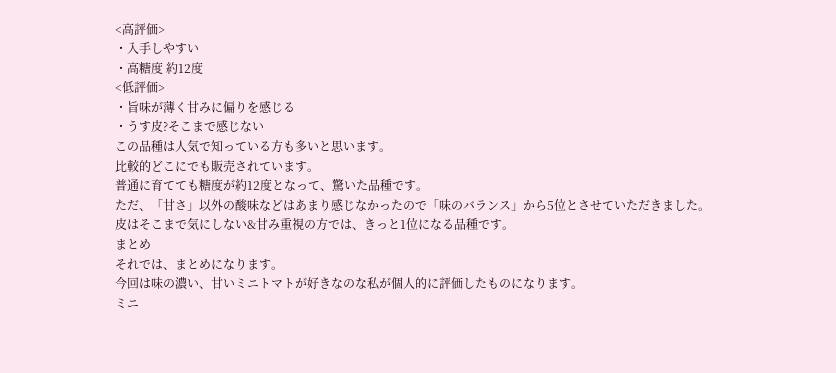<高評価>
・入手しやすい
・高糖度 約12度
<低評価>
・旨味が薄く甘みに偏りを感じる
・うす皮?そこまで感じない
この品種は人気で知っている方も多いと思います。
比較的どこにでも販売されています。
普通に育てても糖度が約12度となって、驚いた品種です。
ただ、「甘さ」以外の酸味などはあまり感じなかったので「味のバランス」から5位とさせていただきました。
皮はそこまで気にしない&甘み重視の方では、きっと1位になる品種です。
まとめ
それでは、まとめになります。
今回は味の濃い、甘いミニトマトが好きなのな私が個人的に評価したものになります。
ミニ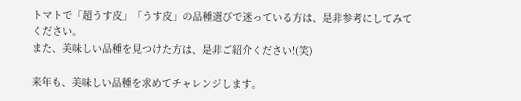トマトで「超うす皮」「うす皮」の品種選びで迷っている方は、是非参考にしてみてください。
また、美味しい品種を見つけた方は、是非ご紹介ください!(笑)

来年も、美味しい品種を求めてチャレンジします。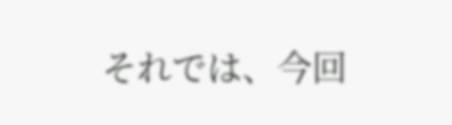それでは、今回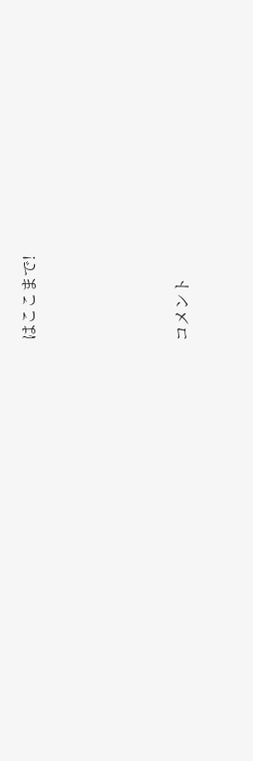はここまで!





コメント